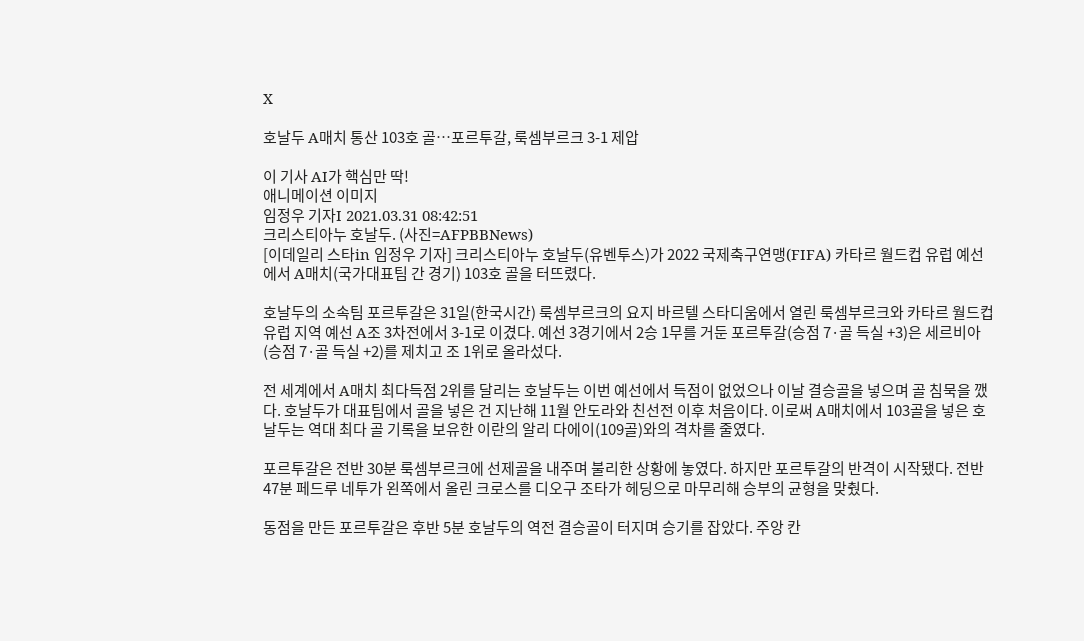X

호날두 A매치 통산 103호 골…포르투갈, 룩셈부르크 3-1 제압

이 기사 AI가 핵심만 딱!
애니메이션 이미지
임정우 기자I 2021.03.31 08:42:51
크리스티아누 호날두. (사진=AFPBBNews)
[이데일리 스타in 임정우 기자] 크리스티아누 호날두(유벤투스)가 2022 국제축구연맹(FIFA) 카타르 월드컵 유럽 예선에서 A매치(국가대표팀 간 경기) 103호 골을 터뜨렸다.

호날두의 소속팀 포르투갈은 31일(한국시간) 룩셈부르크의 요지 바르텔 스타디움에서 열린 룩셈부르크와 카타르 월드컵 유럽 지역 예선 A조 3차전에서 3-1로 이겼다. 예선 3경기에서 2승 1무를 거둔 포르투갈(승점 7·골 득실 +3)은 세르비아(승점 7·골 득실 +2)를 제치고 조 1위로 올라섰다.

전 세계에서 A매치 최다득점 2위를 달리는 호날두는 이번 예선에서 득점이 없었으나 이날 결승골을 넣으며 골 침묵을 깼다. 호날두가 대표팀에서 골을 넣은 건 지난해 11월 안도라와 친선전 이후 처음이다. 이로써 A매치에서 103골을 넣은 호날두는 역대 최다 골 기록을 보유한 이란의 알리 다에이(109골)와의 격차를 줄였다.

포르투갈은 전반 30분 룩셈부르크에 선제골을 내주며 불리한 상황에 놓였다. 하지만 포르투갈의 반격이 시작됐다. 전반 47분 페드루 네투가 왼쪽에서 올린 크로스를 디오구 조타가 헤딩으로 마무리해 승부의 균형을 맞췄다.

동점을 만든 포르투갈은 후반 5분 호날두의 역전 결승골이 터지며 승기를 잡았다. 주앙 칸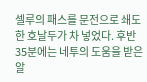셀루의 패스를 문전으로 쇄도한 호날두가 차 넣었다. 후반 35분에는 네투의 도움을 받은 알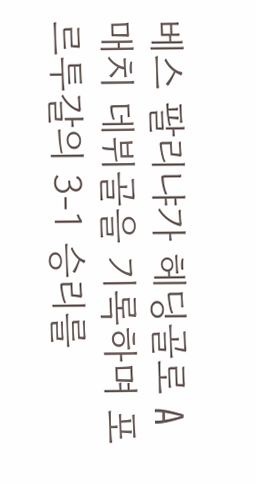베스 팔리냐가 헤딩골로 A매치 데뷔골을 기록하며 포르투갈의 3-1 승리를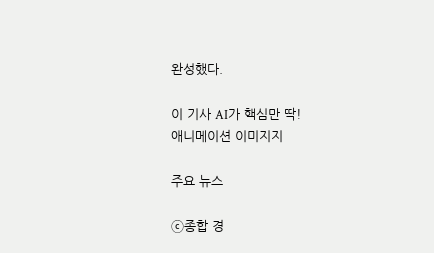완성했다.

이 기사 AI가 핵심만 딱!
애니메이션 이미지지

주요 뉴스

ⓒ종합 경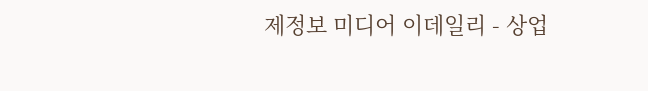제정보 미디어 이데일리 - 상업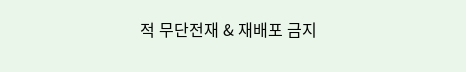적 무단전재 & 재배포 금지